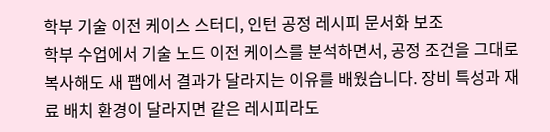학부 기술 이전 케이스 스터디, 인턴 공정 레시피 문서화 보조
학부 수업에서 기술 노드 이전 케이스를 분석하면서, 공정 조건을 그대로 복사해도 새 팹에서 결과가 달라지는 이유를 배웠습니다. 장비 특성과 재료 배치 환경이 달라지면 같은 레시피라도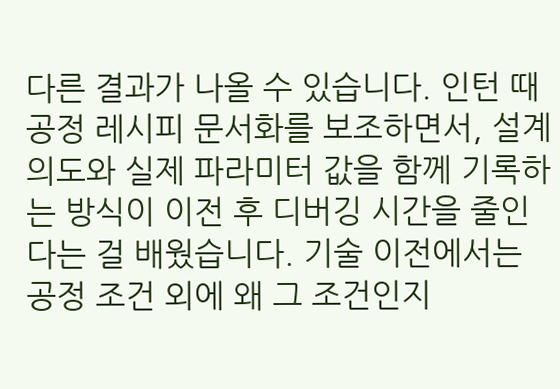다른 결과가 나올 수 있습니다. 인턴 때 공정 레시피 문서화를 보조하면서, 설계 의도와 실제 파라미터 값을 함께 기록하는 방식이 이전 후 디버깅 시간을 줄인다는 걸 배웠습니다. 기술 이전에서는 공정 조건 외에 왜 그 조건인지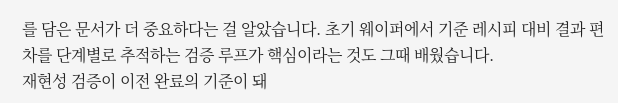를 담은 문서가 더 중요하다는 걸 알았습니다. 초기 웨이퍼에서 기준 레시피 대비 결과 편차를 단계별로 추적하는 검증 루프가 핵심이라는 것도 그때 배웠습니다.
재현성 검증이 이전 완료의 기준이 돼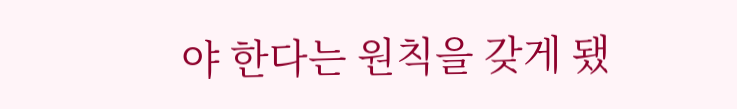야 한다는 원칙을 갖게 됐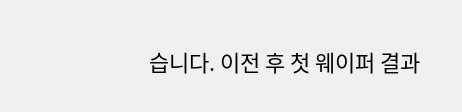습니다. 이전 후 첫 웨이퍼 결과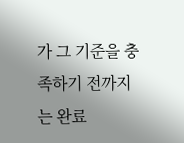가 그 기준을 충족하기 전까지는 완료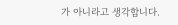가 아니라고 생각합니다.